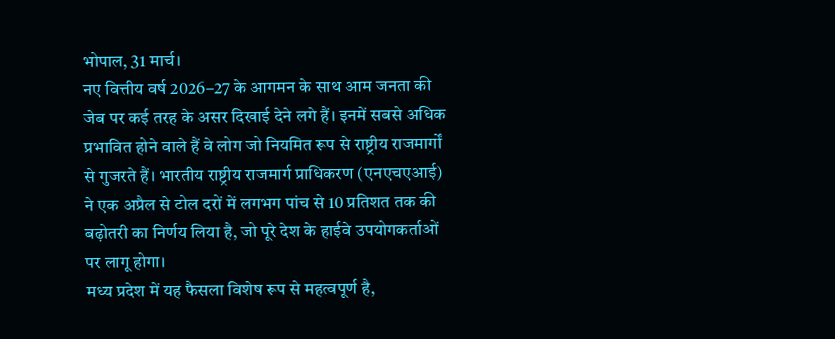भोपाल, 31 मार्च।
नए वित्तीय वर्ष 2026–27 के आगमन के साथ आम जनता की जेब पर कई तरह के असर दिखाई देने लगे हैं। इनमें सबसे अधिक प्रभावित होने वाले हैं वे लोग जो नियमित रूप से राष्ट्रीय राजमार्गों से गुजरते हैं। भारतीय राष्ट्रीय राजमार्ग प्राधिकरण (एनएचएआई) ने एक अप्रैल से टोल दरों में लगभग पांच से 10 प्रतिशत तक की बढ़ोतरी का निर्णय लिया है, जो पूरे देश के हाईवे उपयोगकर्ताओं पर लागू होगा।
मध्य प्रदेश में यह फैसला विशेष रूप से महत्वपूर्ण है,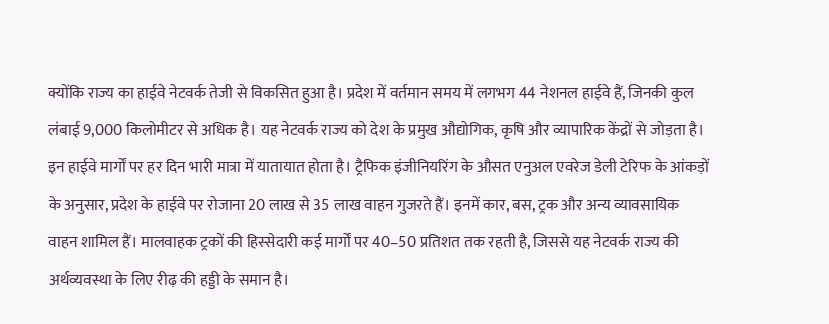क्योंकि राज्य का हाईवे नेटवर्क तेजी से विकसित हुआ है। प्रदेश में वर्तमान समय में लगभग 44 नेशनल हाईवे हैं, जिनकी कुल लंबाई 9,000 किलोमीटर से अधिक है। यह नेटवर्क राज्य को देश के प्रमुख औद्योगिक, कृषि और व्यापारिक केंद्रों से जोड़ता है।
इन हाईवे मार्गों पर हर दिन भारी मात्रा में यातायात होता है। ट्रैफिक इंजीनियरिंग के औसत एनुअल एवरेज डेली टेरिफ के आंकड़ों के अनुसार, प्रदेश के हाईवे पर रोजाना 20 लाख से 35 लाख वाहन गुजरते हैं। इनमें कार, बस, ट्रक और अन्य व्यावसायिक वाहन शामिल हैं। मालवाहक ट्रकों की हिस्सेदारी कई मार्गों पर 40–50 प्रतिशत तक रहती है, जिससे यह नेटवर्क राज्य की अर्थव्यवस्था के लिए रीढ़ की हड्डी के समान है।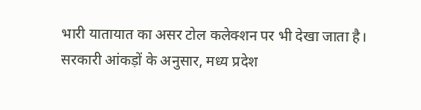भारी यातायात का असर टोल कलेक्शन पर भी देखा जाता है। सरकारी आंकड़ों के अनुसार, मध्य प्रदेश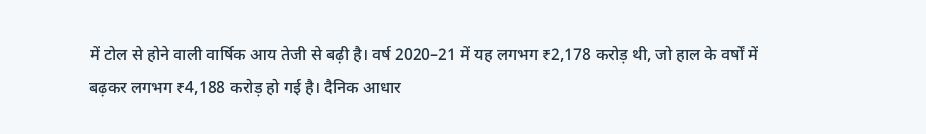में टोल से होने वाली वार्षिक आय तेजी से बढ़ी है। वर्ष 2020–21 में यह लगभग ₹2,178 करोड़ थी, जो हाल के वर्षों में बढ़कर लगभग ₹4,188 करोड़ हो गई है। दैनिक आधार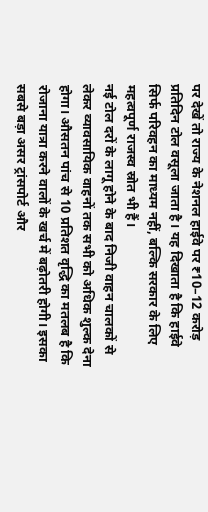पर देखें तो राज्य के नेशनल हाईवे पर ₹10–12 करोड़ प्रतिदिन टोल वसूला जाता है। यह दिखाता है कि हाईवे सिर्फ परिवहन का माध्यम नहीं, बल्कि सरकार के लिए महत्वपूर्ण राजस्व स्रोत भी हैं।
नई टोल दरों के लागू होने के बाद निजी वाहन चालकों से लेकर व्यावसायिक वाहनों तक सभी को अधिक शुल्क देना होगा। औसतन पांच से 10 प्रतिशत वृद्धि का मतलब है कि रोजाना यात्रा करने वालों के खर्च में बढ़ोतरी होगी। इसका सबसे बड़ा असर ट्रांसपोर्ट और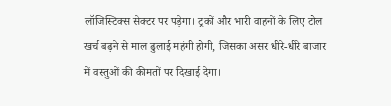लॉजिस्टिक्स सेक्टर पर पड़ेगा। ट्रकों और भारी वाहनों के लिए टोल खर्च बढ़ने से माल ढुलाई महंगी होगी, जिसका असर धीरे-धीरे बाजार में वस्तुओं की कीमतों पर दिखाई देगा।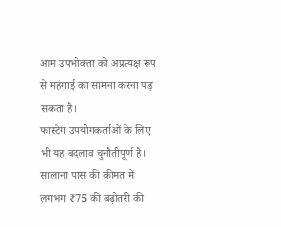आम उपभोक्ता को अप्रत्यक्ष रूप से महंगाई का सामना करना पड़ सकता है।
फास्टेग उपयोगकर्ताओं के लिए भी यह बदलाव चुनौतीपूर्ण है। सालाना पास की कीमत में लगभग ₹75 की बढ़ोतरी की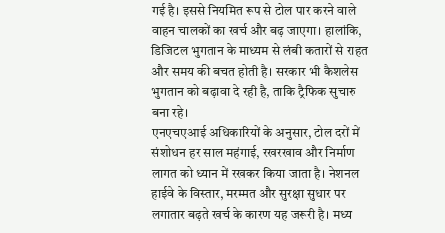गई है। इससे नियमित रूप से टोल पार करने वाले वाहन चालकों का खर्च और बढ़ जाएगा। हालांकि, डिजिटल भुगतान के माध्यम से लंबी कतारों से राहत और समय की बचत होती है। सरकार भी कैशलेस भुगतान को बढ़ावा दे रही है, ताकि ट्रैफिक सुचारु बना रहे।
एनएचएआई अधिकारियों के अनुसार, टोल दरों में संशोधन हर साल महंगाई, रखरखाव और निर्माण लागत को ध्यान में रखकर किया जाता है। नेशनल हाईवे के विस्तार, मरम्मत और सुरक्षा सुधार पर लगातार बढ़ते खर्च के कारण यह जरूरी है। मध्य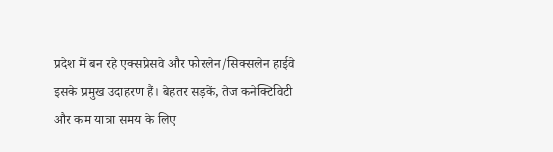प्रदेश में बन रहे एक्सप्रेसवे और फोरलेन/सिक्सलेन हाईवे इसके प्रमुख उदाहरण हैं। बेहतर सड़कें, तेज कनेक्टिविटी और कम यात्रा समय के लिए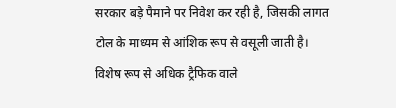सरकार बड़े पैमाने पर निवेश कर रही है, जिसकी लागत टोल के माध्यम से आंशिक रूप से वसूली जाती है।
विशेष रूप से अधिक ट्रैफिक वाले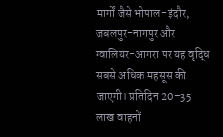मार्गों जैसे भोपाल-इंदौर, जबलपुर-नागपुर और ग्वालियर-आगरा पर यह वृद्धि सबसे अधिक महसूस की जाएगी। प्रतिदिन 20–35 लाख वाहनों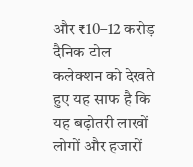और ₹10–12 करोड़ दैनिक टोल कलेक्शन को देखते हुए यह साफ है कि यह बढ़ोतरी लाखों लोगों और हजारों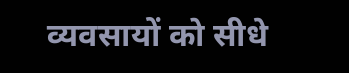व्यवसायों को सीधे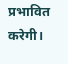प्रभावित करेगी।